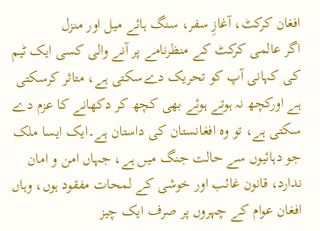افغان کرکٹ، آغازِ سفر، سنگ ہائے میل اور منزل
اگر عالمی کرکٹ کے منظرنامے پر آنے والی کسی ایک ٹیم کی کہانی آپ کو تحریک دےسکتی ہے، متاثر کرسکتی ہے اورکچھ نہ ہوتے ہوئے بھی کچھ کر دکھانے کا عزم دے سکتی ہے، تو وہ افغانستان کی داستان ہے۔ایک ایسا ملک جو دہائیوں سے حالت جنگ میں ہے، جہاں امن و امان ندارد، قانون غائب اور خوشی کے لمحات مفقود ہوں، وہاں افغان عوام کے چہروں پر صرف ایک چیز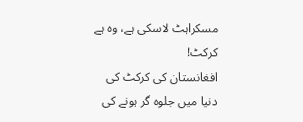مسکراہٹ لاسکی ہے، وہ ہے کرکٹ!
افغانستان کی کرکٹ کی دنیا میں جلوہ گر ہونے کی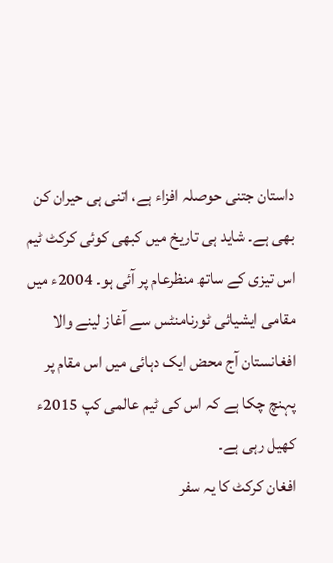داستان جتنی حوصلہ افزاء ہے، اتنی ہی حیران کن بھی ہے۔ شاید ہی تاریخ میں کبھی کوئی کرکٹ ٹیم اس تیزی کے ساتھ منظرعام پر آئی ہو۔ 2004ء میں مقامی ایشیائی ٹورنامنٹس سے آغاز لینے والا افغانستان آج محض ایک دہائی میں اس مقام پر پہنچ چکا ہے کہ اس کی ٹیم عالمی کپ 2015ء کھیل رہی ہے۔
افغان کرکٹ کا یہ سفر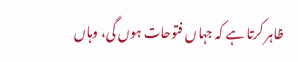ظاہر کرتا ہے کہ جہاں فتوحات ہوں گی، وہاں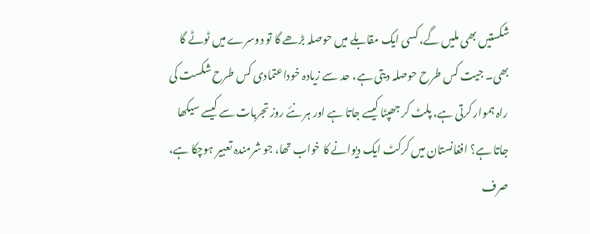شکستیں بھی ملیں گے، کسی ایک مقابلے میں حوصلہ بڑھے گا تو دوسرے میں ٹوٹے گا بھی۔ جیت کس طرح حوصلہ دیتی ہے، حد سے زیادہ خوداعتمادی کس طرح شکست کی راہ ہموار کرتی ہے، پلٹ کر جھپٹا کیسے جاتا ہے اور ہر نئے روز تجربات سے کیسے سیکھا جاتا ہے؟ افغانستان میں کرکٹ ایک دیوانے کا خواب تھا، جو شرمندہ تعبیر ہوچکا ہے، صرف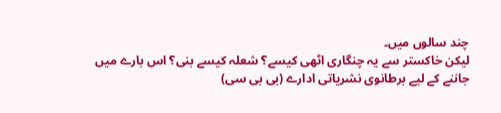چند سالوں میں۔
لیکن خاکستر سے یہ چنگاری اٹھی کیسے؟ شعلہ کیسے بنی؟ اس بارے میں جاننے کے لیے برطانوی نشریاتی ادارے (بی بی سی)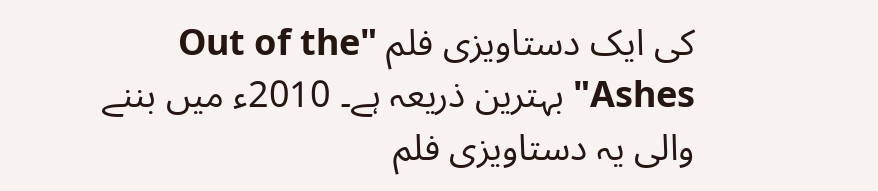کی ایک دستاویزی فلم "Out of the Ashes" بہترین ذریعہ ہے۔ 2010ء میں بننے والی یہ دستاویزی فلم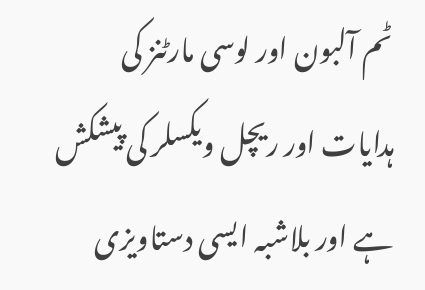ٹم آلبون اور لوسی مارٹنز کی ہدایات اور ریچل ویکسلر کی پیشکش ہے اور بلاشبہ ایسی دستاویزی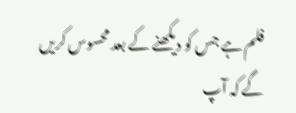فلم ہے جس کو دیکھنے کے بعد محسوس کریں گے کہ آپ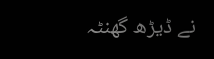نے ڈیڑھ گھنٹہ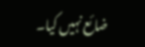ضائع نہیں کیا۔